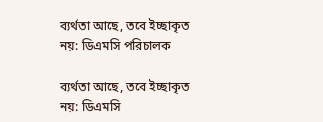ব্যর্থতা আছে, তবে ইচ্ছাকৃত নয়: ডিএমসি পরিচালক

ব্যর্থতা আছে, তবে ইচ্ছাকৃত নয়: ডিএমসি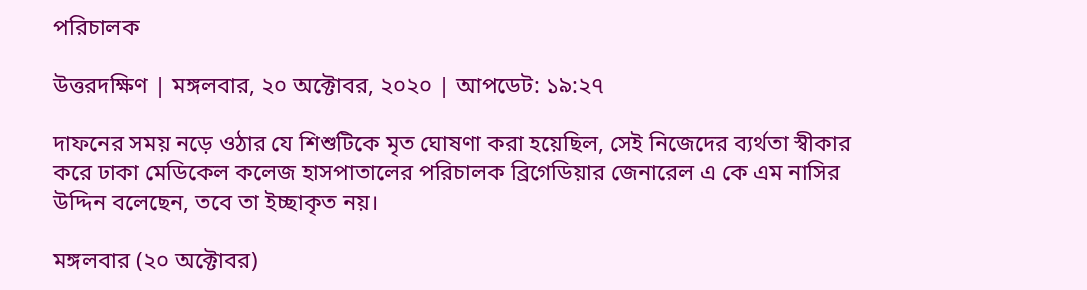পরিচালক

উত্তরদক্ষিণ | মঙ্গলবার, ২০ অক্টোবর, ২০২০ | আপডেট: ১৯:২৭

দাফনের সময় নড়ে ওঠার যে শিশুটিকে মৃত ঘোষণা করা হয়েছিল, সেই নিজেদের ব্যর্থতা স্বীকার করে ঢাকা মেডিকেল কলেজ হাসপাতালের পরিচালক ব্রিগেডিয়ার জেনারেল এ কে এম নাসির উদ্দিন বলেছেন, তবে তা ইচ্ছাকৃত নয়।

মঙ্গলবার (২০ অক্টোবর)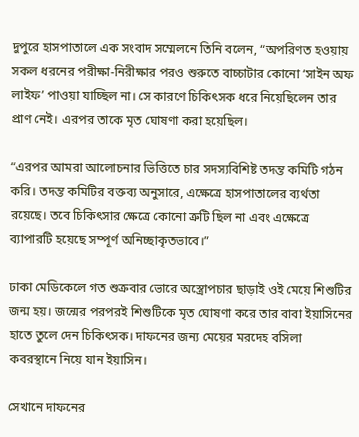দুপুরে হাসপাতালে এক সংবাদ সম্মেলনে তিনি বলেন, “অপরিণত হওয়ায় সকল ধরনের পরীক্ষা-নিরীক্ষার পরও শুরুতে বাচ্চাটার কোনো ‘সাইন অফ লাইফ’ পাওয়া যাচ্ছিল না। সে কারণে চিকিৎসক ধরে নিয়েছিলেন তার প্রাণ নেই। এরপর তাকে মৃত ঘোষণা করা হয়েছিল।

“এরপর আমরা আলোচনার ভিত্তিতে চার সদস্যবিশিষ্ট তদন্ত কমিটি গঠন করি। তদন্ত কমিটির বক্তব্য অনুসারে, এক্ষেত্রে হাসপাতালের ব্যর্থতা রয়েছে। তবে চিকিৎসার ক্ষেত্রে কোনো ত্রুটি ছিল না এবং এক্ষেত্রে ব্যাপারটি হয়েছে সম্পূর্ণ অনিচ্ছাকৃতভাবে।”

ঢাকা মেডিকেলে গত শুক্রবার ভোরে অস্ত্রোপচার ছাড়াই ওই মেয়ে শিশুটির জন্ম হয়। জন্মের পরপরই শিশুটিকে মৃত ঘোষণা করে তার বাবা ইয়াসিনের হাতে তুলে দেন চিকিৎসক। দাফনের জন্য মেয়ের মরদেহ বসিলা কবরস্থানে নিয়ে যান ইয়াসিন।

সেখানে দাফনের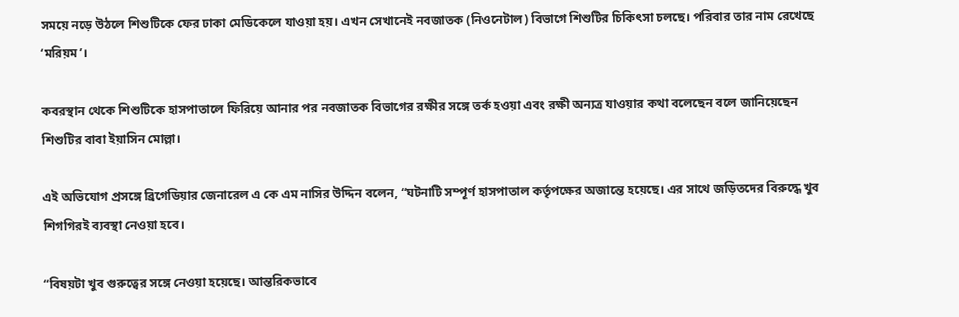সময়ে নড়ে উঠলে শিশুটিকে ফের ঢাকা মেডিকেলে যাওয়া হয়। এখন সেখানেই নবজাতক (নিওনেটাল) বিভাগে শিশুটির চিকিৎসা চলছে। পরিবার তার নাম রেখেছে ‘মরিয়ম’।

কবরস্থান থেকে শিশুটিকে হাসপাতালে ফিরিয়ে আনার পর নবজাতক বিভাগের রক্ষীর সঙ্গে তর্ক হওয়া এবং রক্ষী অন্যত্র যাওয়ার কথা বলেছেন বলে জানিয়েছেন শিশুটির বাবা ইয়াসিন মোল্লা।

এই অভিযোগ প্রসঙ্গে ব্রিগেডিয়ার জেনারেল এ কে এম নাসির উদ্দিন বলেন, “ঘটনাটি সম্পূর্ণ হাসপাতাল কর্তৃপক্ষের অজান্তে হয়েছে। এর সাথে জড়িতদের বিরুদ্ধে খুব শিগগিরই ব্যবস্থা নেওয়া হবে।

“বিষয়টা খুব গুরুত্বের সঙ্গে নেওয়া হয়েছে। আন্তরিকভাবে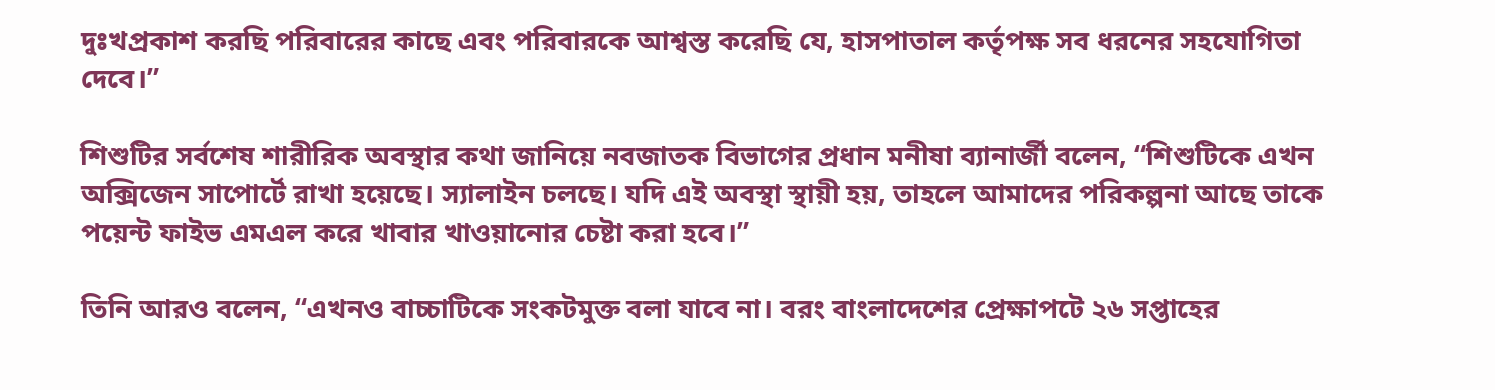দুঃখপ্রকাশ করছি পরিবারের কাছে এবং পরিবারকে আশ্বস্ত করেছি যে, হাসপাতাল কর্তৃপক্ষ সব ধরনের সহযোগিতা দেবে।”

শিশুটির সর্বশেষ শারীরিক অবস্থার কথা জানিয়ে নবজাতক বিভাগের প্রধান মনীষা ব্যানার্জী বলেন, “শিশুটিকে এখন অক্সিজেন সাপোর্টে রাখা হয়েছে। স্যালাইন চলছে। যদি এই অবস্থা স্থায়ী হয়, তাহলে আমাদের পরিকল্পনা আছে তাকে পয়েন্ট ফাইভ এমএল করে খাবার খাওয়ানোর চেষ্টা করা হবে।”

তিনি আরও বলেন, “এখনও বাচ্চাটিকে সংকটমুক্ত বলা যাবে না। বরং বাংলাদেশের প্রেক্ষাপটে ২৬ সপ্তাহের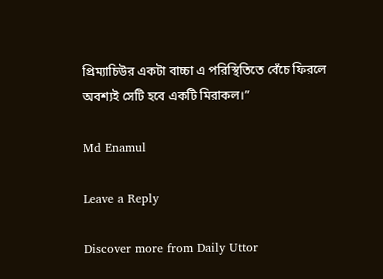প্রিম্যাচিউর একটা বাচ্চা এ পরিস্থিতিতে বেঁচে ফিরলে অবশ্যই সেটি হবে একটি মিরাকল।”

Md Enamul

Leave a Reply

Discover more from Daily Uttor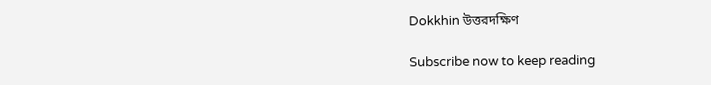Dokkhin উত্তরদক্ষিণ

Subscribe now to keep reading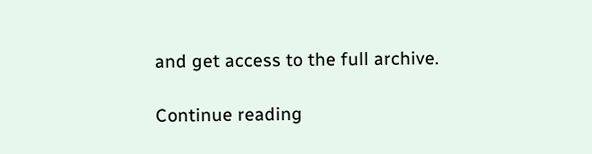and get access to the full archive.

Continue reading